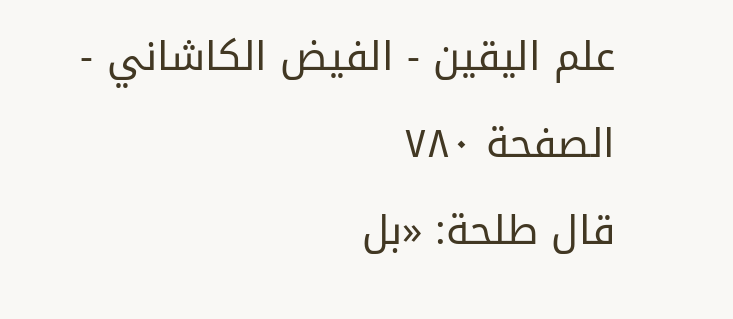علم الیقین - الفيض الكاشاني - الصفحة ٧٨٠
قال طلحة: «بل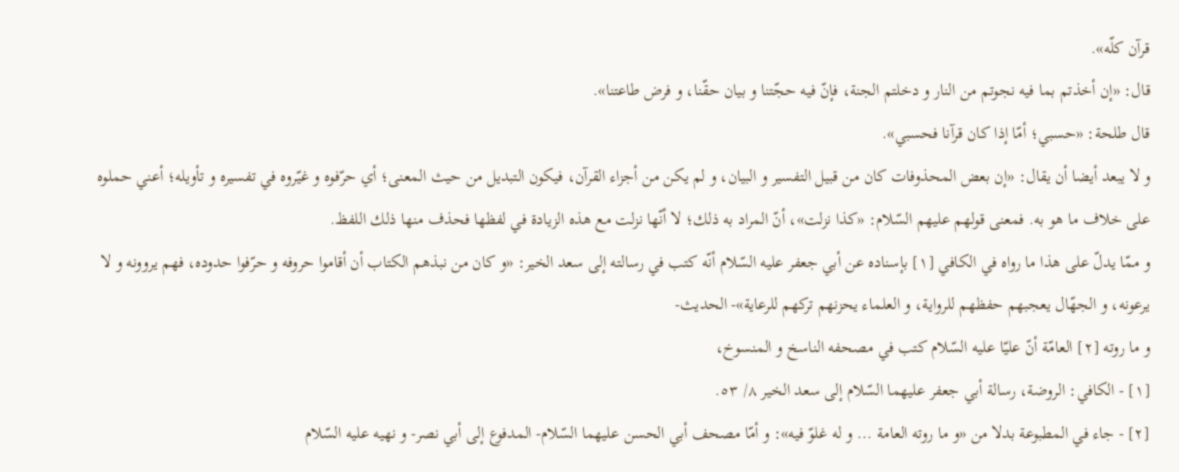قرآن كلّه».
قال: «إن أخذتم بما فيه نجوتم من النار و دخلتم الجنة، فإنّ فيه حجّتنا و بيان حقّنا، و فرض طاعتنا».
قال طلحة: «حسبي؛ أمّا إذا كان قرآنا فحسبي».
و لا يبعد أيضا أن يقال: «إن بعض المحذوفات كان من قبيل التفسير و البيان، و لم يكن من أجزاء القرآن، فيكون التبديل من حيث المعنى؛ أي حرّفوه و غيّروه في تفسيره و تأويله؛ أعني حملوه على خلاف ما هو به. فمعنى قولهم عليهم السّلام: «كذا نزلت»، أنّ المراد به ذلك؛ لا أنّها نزلت مع هذه الزيادة في لفظها فحذف منها ذلك اللفظ.
و ممّا يدلّ على هذا ما رواه في الكافي [١] بإسناده عن أبي جعفر عليه السّلام أنّه كتب في رسالته إلى سعد الخير: «و كان من نبذهم الكتاب أن أقاموا حروفه و حرّفوا حدوده، فهم يروونه و لا يرعونه، و الجهّال يعجبهم حفظهم للرواية، و العلماء يحزنهم تركهم للرعاية»- الحديث-
و ما روته [٢] العامّة أنّ عليّا عليه السّلام كتب في مصحفه الناسخ و المنسوخ،
[١] - الكافي: الروضة، رسالة أبي جعفر عليهما السّلام إلى سعد الخير ٨/ ٥٣.
[٢] - جاء في المطبوعة بدلا من «و ما روته العامة ... و له غلوّ فيه»: و أمّا مصحف أبي الحسن عليهما السّلام- المدفوع إلى أبي نصر- و نهيه عليه السّلام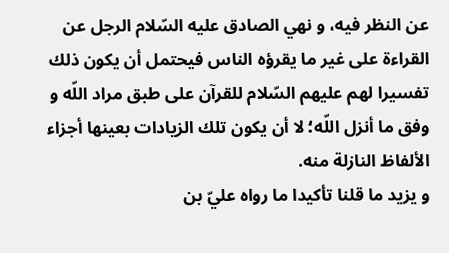عن النظر فيه، و نهي الصادق عليه السّلام الرجل عن القراءة على غير ما يقرؤه الناس فيحتمل أن يكون ذلك تفسيرا لهم عليهم السّلام للقرآن على طبق مراد اللّه و وفق ما أنزل اللّه؛ لا أن يكون تلك الزيادات بعينها أجزاء الألفاظ النازلة منه.
و يزيد ما قلنا تأكيدا ما رواه عليّ بن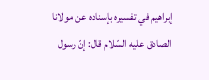إبراهيم في تفسيره بإسناده عن مولانا الصادق عليه السّلام قال: إنّ رسول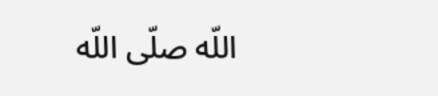اللّه صلّى اللّه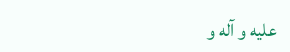عليه و آله و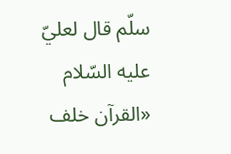سلّم قال لعليّ عليه السّلام «القرآن خلف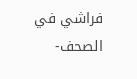فراشي في الصحف-